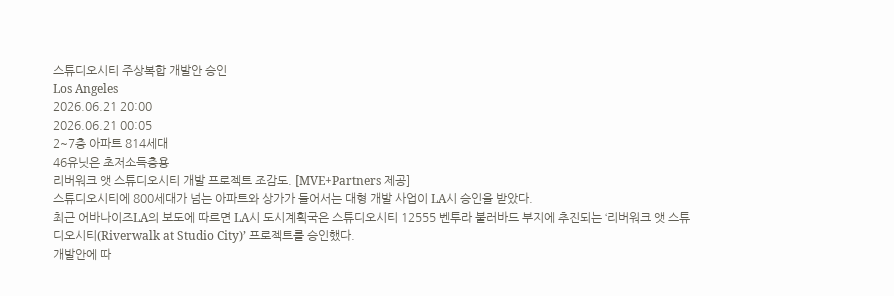스튜디오시티 주상복합 개발안 승인
Los Angeles
2026.06.21 20:00
2026.06.21 00:05
2~7층 아파트 814세대
46유닛은 초저소득층용
리버워크 앳 스튜디오시티 개발 프로젝트 조감도. [MVE+Partners 제공]
스튜디오시티에 800세대가 넘는 아파트와 상가가 들어서는 대형 개발 사업이 LA시 승인을 받았다.
최근 어바나이즈LA의 보도에 따르면 LA시 도시계획국은 스튜디오시티 12555 벤투라 불러바드 부지에 추진되는 ‘리버워크 앳 스튜디오시티(Riverwalk at Studio City)’ 프로젝트를 승인했다.
개발안에 따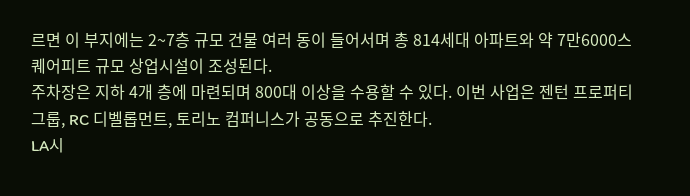르면 이 부지에는 2~7층 규모 건물 여러 동이 들어서며 총 814세대 아파트와 약 7만6000스퀘어피트 규모 상업시설이 조성된다.
주차장은 지하 4개 층에 마련되며 800대 이상을 수용할 수 있다. 이번 사업은 젠턴 프로퍼티 그룹, RC 디벨롭먼트, 토리노 컴퍼니스가 공동으로 추진한다.
LA시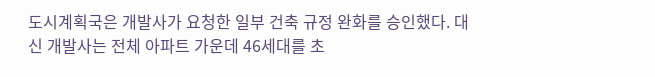도시계획국은 개발사가 요청한 일부 건축 규정 완화를 승인했다. 대신 개발사는 전체 아파트 가운데 46세대를 초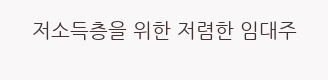저소득층을 위한 저렴한 임대주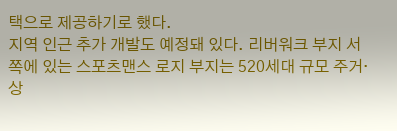택으로 제공하기로 했다.
지역 인근 추가 개발도 예정돼 있다. 리버워크 부지 서쪽에 있는 스포츠맨스 로지 부지는 520세대 규모 주거·상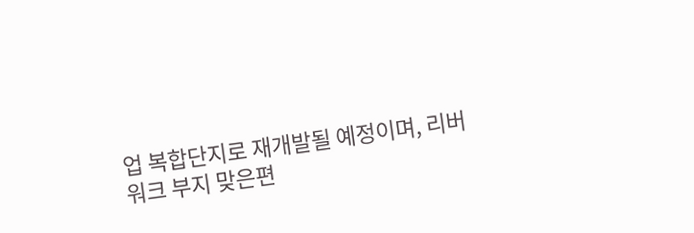업 복합단지로 재개발될 예정이며, 리버워크 부지 맞은편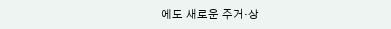에도 새로운 주거·상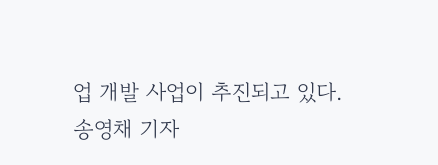업 개발 사업이 추진되고 있다.
송영채 기자